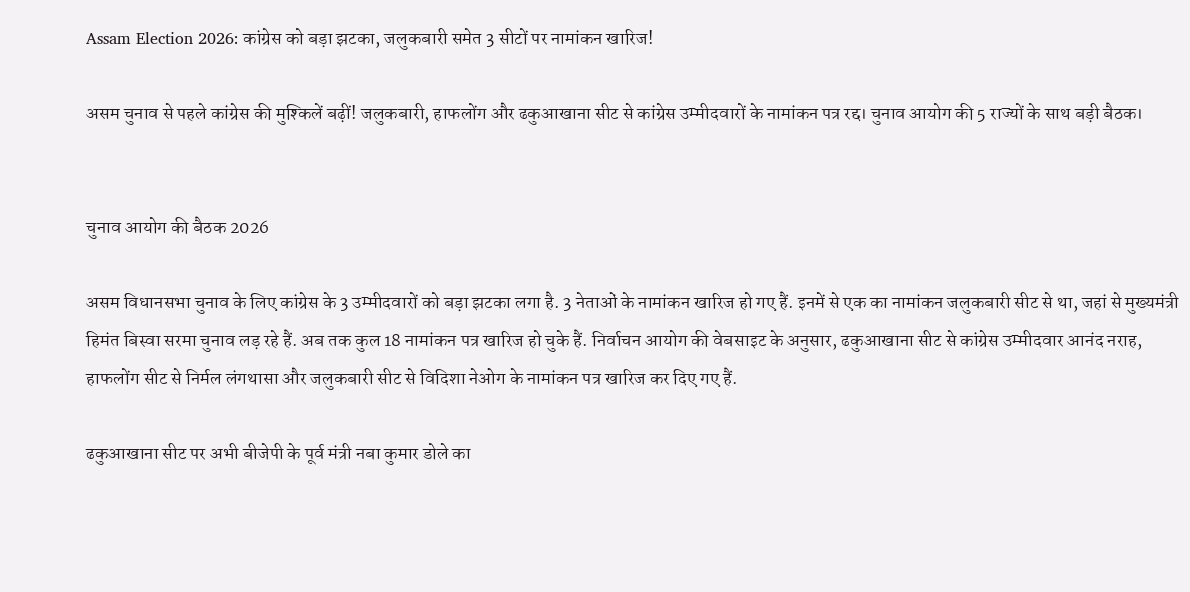Assam Election 2026: कांग्रेस को बड़ा झटका, जलुकबारी समेत 3 सीटों पर नामांकन खारिज!

असम चुनाव से पहले कांग्रेस की मुश्किलें बढ़ीं! जलुकबारी, हाफलोंग और ढकुआखाना सीट से कांग्रेस उम्मीदवारों के नामांकन पत्र रद्द। चुनाव आयोग की 5 राज्यों के साथ बड़ी बैठक।


चुनाव आयोग की बैठक 2026

असम विधानसभा चुनाव के लिए कांग्रेस के 3 उम्मीदवारों को बड़ा झटका लगा है. 3 नेताओं के नामांकन खारिज हो गए हैं. इनमें से एक का नामांकन जलुकबारी सीट से था, जहां से मुख्यमंत्री हिमंत बिस्वा सरमा चुनाव लड़ रहे हैं. अब तक कुल 18 नामांकन पत्र खारिज हो चुके हैं. निर्वाचन आयोग की वेबसाइट के अनुसार, ढकुआखाना सीट से कांग्रेस उम्मीदवार आनंद नराह, हाफलोंग सीट से निर्मल लंगथासा और जलुकबारी सीट से विदिशा नेओग के नामांकन पत्र खारिज कर दिए गए हैं.

ढकुआखाना सीट पर अभी बीजेपी के पूर्व मंत्री नबा कुमार डोले का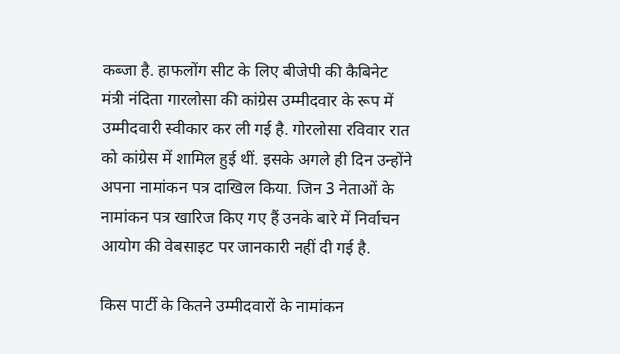कब्जा है. हाफलोंग सीट के लिए बीजेपी की कैबिनेट मंत्री नंदिता गारलोसा की कांग्रेस उम्मीदवार के रूप में उम्मीदवारी स्वीकार कर ली गई है. गोरलोसा रविवार रात को कांग्रेस में शामिल हुई थीं. इसके अगले ही दिन उन्होंने अपना नामांकन पत्र दाखिल किया. जिन 3 नेताओं के नामांकन पत्र खारिज किए गए हैं उनके बारे में निर्वाचन आयोग की वेबसाइट पर जानकारी नहीं दी गई है.

किस पार्टी के कितने उम्मीदवारों के नामांकन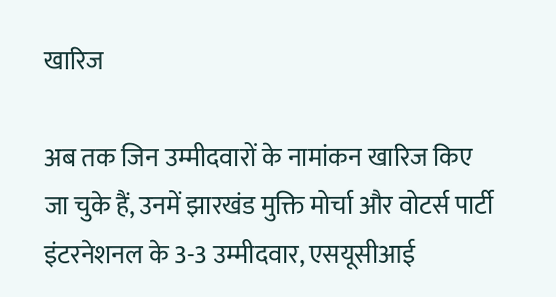खारिज

अब तक जिन उम्मीदवारों के नामांकन खारिज किए जा चुके हैं, उनमें झारखंड मुक्ति मोर्चा और वोटर्स पार्टी इंटरनेशनल के 3-3 उम्मीदवार, एसयूसीआई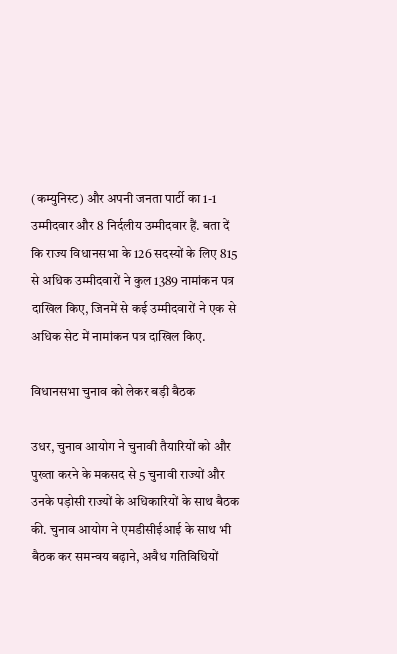(कम्युनिस्ट) और अपनी जनता पार्टी का 1-1 उम्मीदवार और 8 निर्दलीय उम्मीदवार हैं. बता दें कि राज्य विधानसभा के 126 सदस्यों के लिए 815 से अधिक उम्मीदवारों ने कुल 1389 नामांकन पत्र दाखिल किए, जिनमें से कई उम्मीदवारों ने एक से अधिक सेट में नामांकन पत्र दाखिल किए.

विधानसभा चुनाव को लेकर बड़ी बैठक

उधर, चुनाव आयोग ने चुनावी तैयारियों को और पुख्ता करने के मकसद से 5 चुनावी राज्यों और उनके पड़ोसी राज्यों के अधिकारियों के साथ बैठक की. चुनाव आयोग ने एमडीसीईआई के साथ भी बैठक कर समन्वय बढ़ाने, अवैध गतिविधियों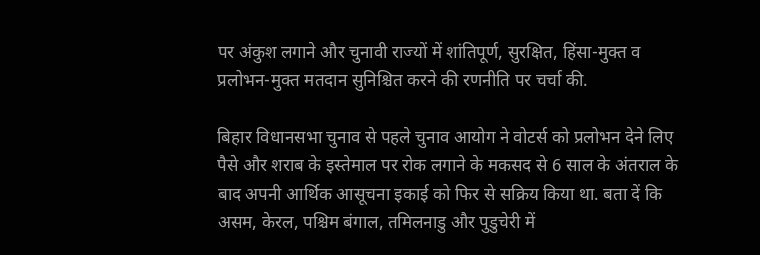पर अंकुश लगाने और चुनावी राज्यों में शांतिपूर्ण, सुरक्षित, हिंसा-मुक्त व प्रलोभन-मुक्त मतदान सुनिश्चित करने की रणनीति पर चर्चा की.

बिहार विधानसभा चुनाव से पहले चुनाव आयोग ने वोटर्स को प्रलोभन देने लिए पैसे और शराब के इस्तेमाल पर रोक लगाने के मकसद से 6 साल के अंतराल के बाद अपनी आर्थिक आसूचना इकाई को फिर से सक्रिय किया था. बता दें कि असम, केरल, पश्चिम बंगाल, तमिलनाडु और पुडुचेरी में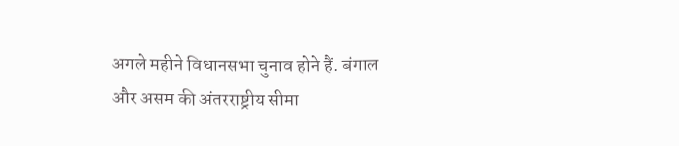अगले महीने विधानसभा चुनाव होने हैं. बंगाल और असम की अंतरराष्ट्रीय सीमा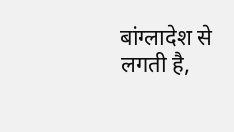बांग्लादेश से लगती है,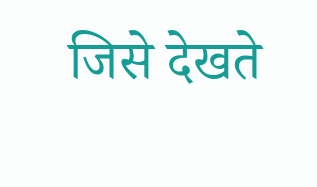जिसे देखते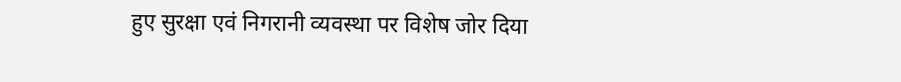हुए सुरक्षा एवं निगरानी व्यवस्था पर विशेष जोर दिया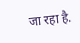जा रहा है.